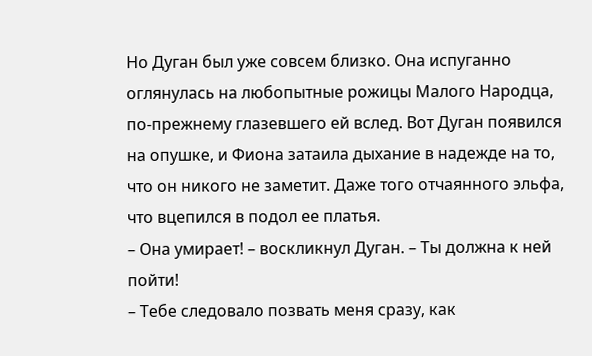Но Дуган был уже совсем близко. Она испуганно оглянулась на любопытные рожицы Малого Народца, по-прежнему глазевшего ей вслед. Вот Дуган появился на опушке, и Фиона затаила дыхание в надежде на то, что он никого не заметит. Даже того отчаянного эльфа, что вцепился в подол ее платья.
– Она умирает! – воскликнул Дуган. – Ты должна к ней пойти!
– Тебе следовало позвать меня сразу, как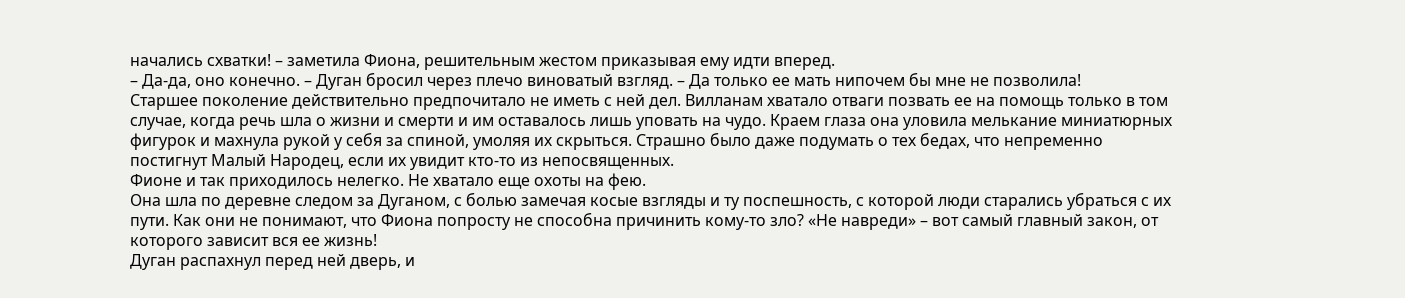начались схватки! – заметила Фиона, решительным жестом приказывая ему идти вперед.
– Да-да, оно конечно. – Дуган бросил через плечо виноватый взгляд. – Да только ее мать нипочем бы мне не позволила!
Старшее поколение действительно предпочитало не иметь с ней дел. Вилланам хватало отваги позвать ее на помощь только в том случае, когда речь шла о жизни и смерти и им оставалось лишь уповать на чудо. Краем глаза она уловила мелькание миниатюрных фигурок и махнула рукой у себя за спиной, умоляя их скрыться. Страшно было даже подумать о тех бедах, что непременно постигнут Малый Народец, если их увидит кто-то из непосвященных.
Фионе и так приходилось нелегко. Не хватало еще охоты на фею.
Она шла по деревне следом за Дуганом, с болью замечая косые взгляды и ту поспешность, с которой люди старались убраться с их пути. Как они не понимают, что Фиона попросту не способна причинить кому-то зло? «Не навреди» – вот самый главный закон, от которого зависит вся ее жизнь!
Дуган распахнул перед ней дверь, и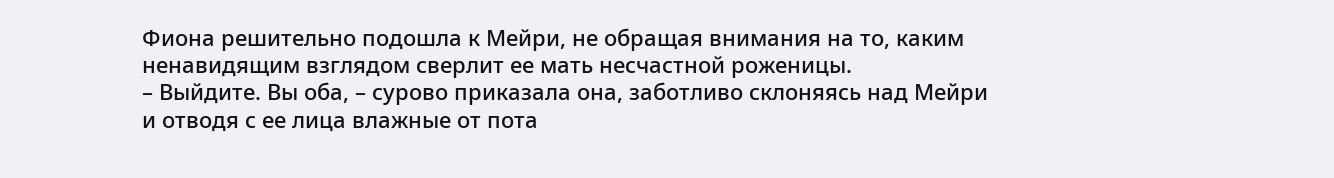Фиона решительно подошла к Мейри, не обращая внимания на то, каким ненавидящим взглядом сверлит ее мать несчастной роженицы.
– Выйдите. Вы оба, – сурово приказала она, заботливо склоняясь над Мейри и отводя с ее лица влажные от пота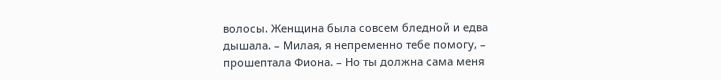волосы. Женщина была совсем бледной и едва дышала. – Милая, я непременно тебе помогу, – прошептала Фиона. – Но ты должна сама меня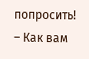попросить!
– Как вам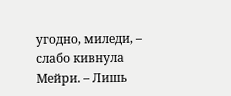угодно, миледи, – слабо кивнула Мейри. – Лишь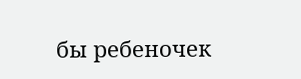бы ребеночек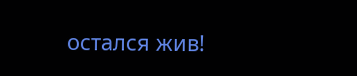остался жив!